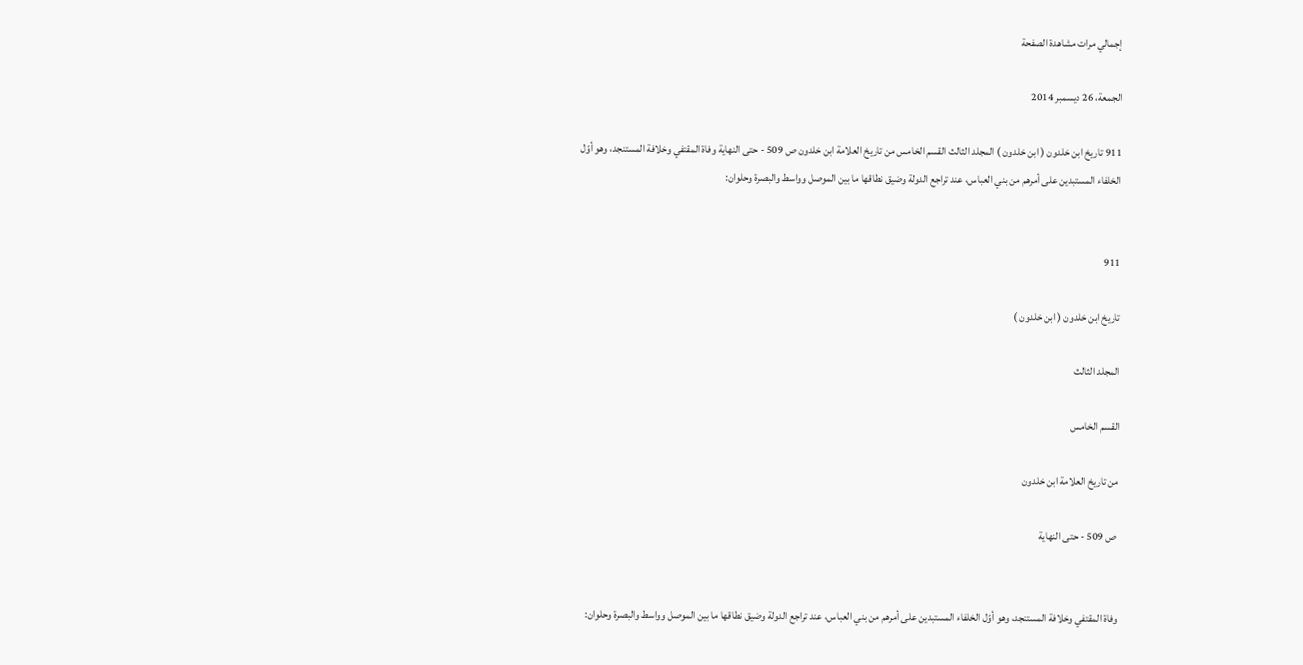إجمالي مرات مشاهدة الصفحة

الجمعة، 26 ديسمبر 2014

911 تاريخ ابن خلدون ( ابن خلدون ) المجلد الثالث القسم الخامس من تاريخ العلامة ابن خلدون ص 509 - حتى النهاية وفاة المقتفي وخلافة المستنجد، وهو أوّل الخلفاء المستبدين على أمرهم من بني العباس، عند تراجع الدولة وضيق نطاقها ما بين الموصل وواسط والبصرة وحلوان:


911

تاريخ ابن خلدون ( ابن خلدون )

المجلد الثالث

القسم الخامس

من تاريخ العلامة ابن خلدون

 ص 509 - حتى النهاية


وفاة المقتفي وخلافة المستنجد، وهو أوّل الخلفاء المستبدين على أمرهم من بني العباس، عند تراجع الدولة وضيق نطاقها ما بين الموصل وواسط والبصرة وحلوان: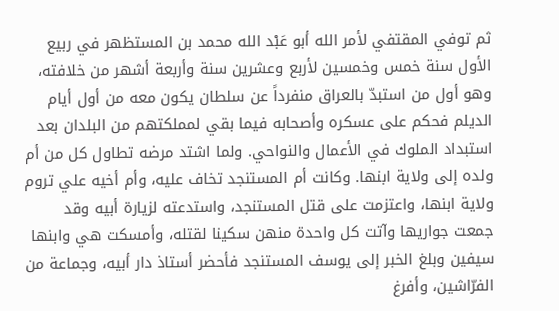ثم توفي المقتفي لأمر الله أبو عَبْد الله محمد بن المستظهر في ربيع الأول سنة خمس وخمسين لأربع وعشرين سنة وأربعة أشهر من خلافته، وهو أول من استبدّ بالعراق منفرداً عن سلطان يكون معه من أول أيام الديلم فحكم على عسكره وأصحابه فيما بقي لمملكتهم من البلدان بعد استبداد الملوك في الأعمال والنواحي. ولما اشتد مرضه تطاول كل من أم ولده إلى ولاية ابنها. وكانت أم المستنجد تخاف عليه، وأم أخيه علي تروم ولاية ابنها، واعتزمت على قتل المستنجد، واستدعته لزيارة أبيه وقد جمعت جواريها وآتت كل واحدة منهن سكينا لقتله، وأمسكت هي وابنها سيفين وبلغ الخبر إلى يوسف المستنجد فأحضر أستاذ دار أبيه، وجماعة من الفرّاشين، وأفرغ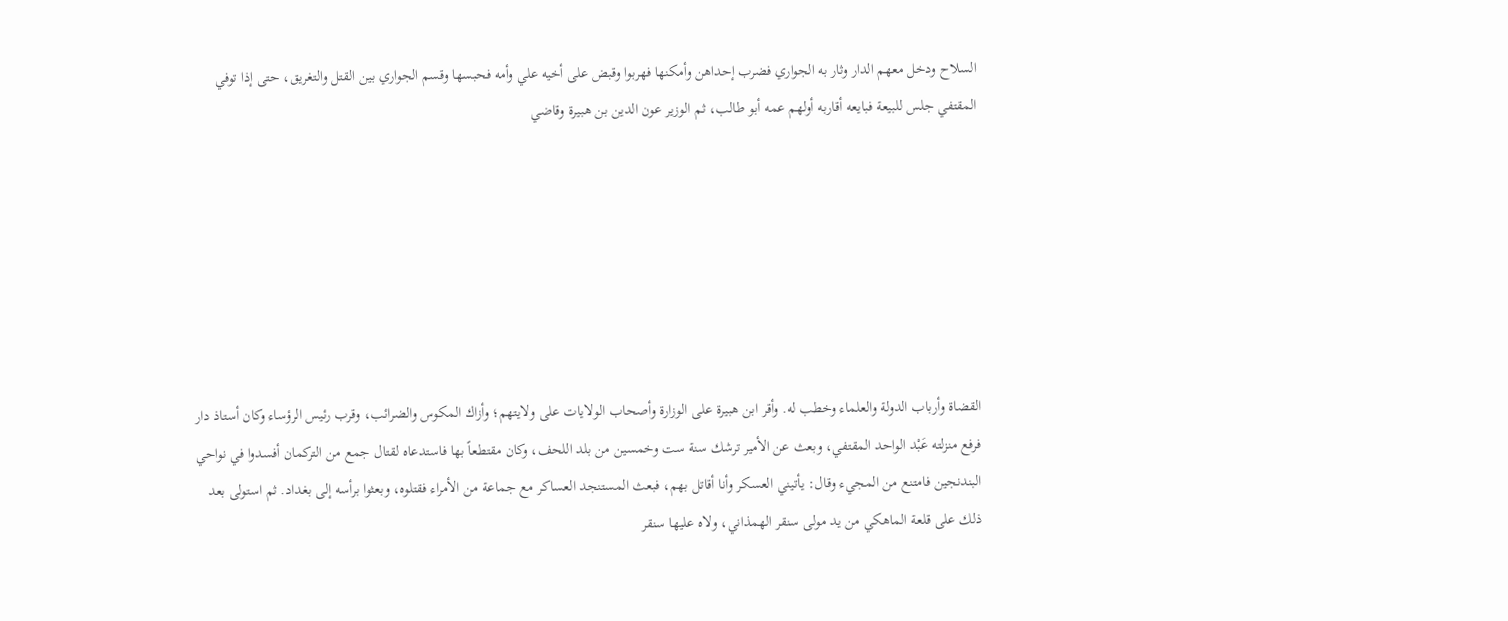السلاح ودخل معهم الدار وثار به الجواري فضرب إحداهن وأمكنها فهربوا وقبض على أخيه علي وأمه فحبسها وقسم الجواري بين القتل والتغريق، حتى إذا توفي المقتفي جلس للبيعة فبايعه أقاربه أولهم عمه أبو طالب، ثم الوزير عون الدين بن هبيرة وقاضي







القضاة وأرباب الدولة والعلماء وخطب له. وأقر ابن هبيرة على الوزارة وأصحاب الولايات على ولايتهم؛ وأزاك المكوس والضرائب، وقرب رئيس الرؤساء وكان أستاذ دار فرفع منزلته عَبْد الواحد المقتفي، وبعث عن الأمير ترشك سنة ست وخمسين من بلد اللحف، وكان مقتطعاً بها فاستدعاه لقتال جمع من التركمان أفسدوا في نواحي البندنجين فامتنع من المجيء وقال: يأتيني العسكر وأنا أقاتل بهم، فبعث المستنجد العساكر مع جماعة من الأمراء فقتلوه، وبعثوا برأسه إلى بغداد. ثم استولى بعد ذلك على قلعة الماهكي من يد مولى سنقر الهمذاني، ولاه عليها سنقر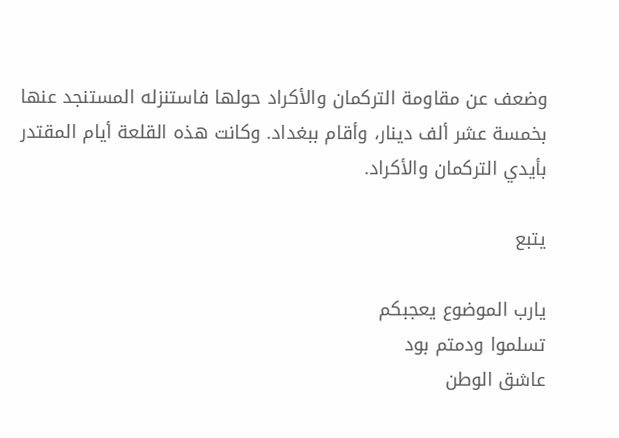وضعف عن مقاومة التركمان والأكراد حولها فاستنزله المستنجد عنها بخمسة عشر ألف دينار، وأقام ببغداد. وكانت هذه القلعة أيام المقتدر بأيدي التركمان والأكراد.

يتبع

يارب الموضوع يعجبكم
تسلموا ودمتم بود
عاشق الوطن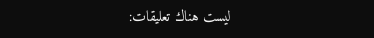ليست هناك تعليقات: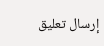إرسال تعليق